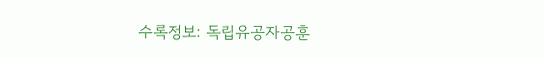수록정보: 독립유공자공훈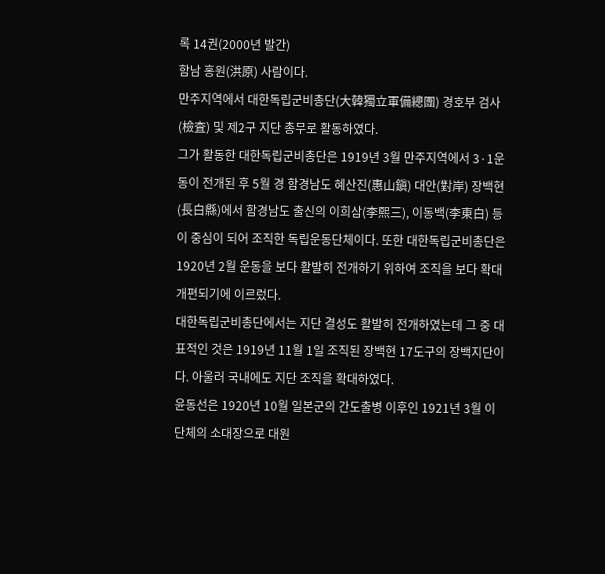록 14권(2000년 발간)
함남 홍원(洪原) 사람이다.
만주지역에서 대한독립군비총단(大韓獨立軍備總團) 경호부 검사(檢査) 및 제2구 지단 총무로 활동하였다.
그가 활동한 대한독립군비총단은 1919년 3월 만주지역에서 3·1운동이 전개된 후 5월 경 함경남도 혜산진(惠山鎭) 대안(對岸) 장백현(長白縣)에서 함경남도 출신의 이희삼(李熙三), 이동백(李東白) 등이 중심이 되어 조직한 독립운동단체이다. 또한 대한독립군비총단은 1920년 2월 운동을 보다 활발히 전개하기 위하여 조직을 보다 확대개편되기에 이르렀다.
대한독립군비총단에서는 지단 결성도 활발히 전개하였는데 그 중 대표적인 것은 1919년 11월 1일 조직된 장백현 17도구의 장백지단이다. 아울러 국내에도 지단 조직을 확대하였다.
윤동선은 1920년 10월 일본군의 간도출병 이후인 1921년 3월 이 단체의 소대장으로 대원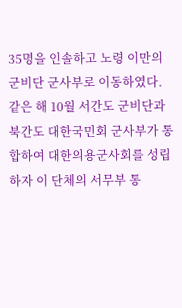35명을 인솔하고 노령 이만의 군비단 군사부로 이동하였다. 같은 해 10월 서간도 군비단과 북간도 대한국민회 군사부가 통합하여 대한의용군사회를 성립하자 이 단체의 서무부 통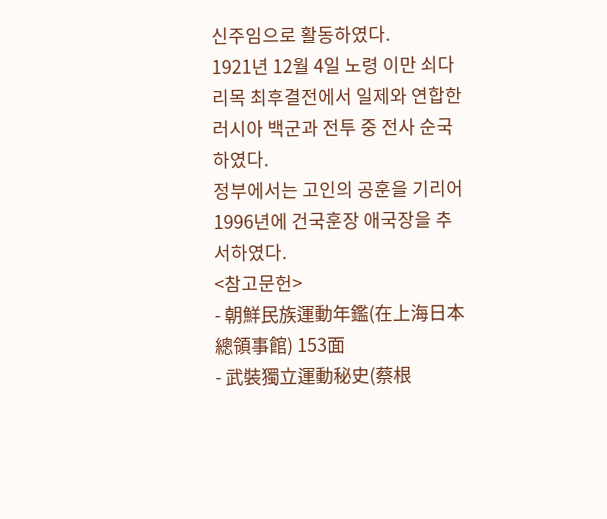신주임으로 활동하였다.
1921년 12월 4일 노령 이만 쇠다리목 최후결전에서 일제와 연합한 러시아 백군과 전투 중 전사 순국하였다.
정부에서는 고인의 공훈을 기리어 1996년에 건국훈장 애국장을 추서하였다.
<참고문헌>
- 朝鮮民族運動年鑑(在上海日本總領事館) 153面
- 武裝獨立運動秘史(蔡根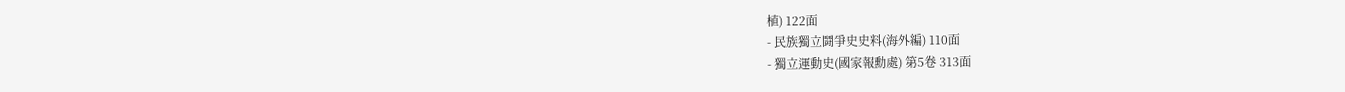植) 122面
- 民族獨立鬪爭史史料(海外編) 110面
- 獨立運動史(國家報勳處) 第5卷 313面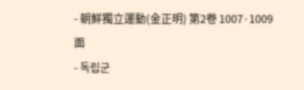- 朝鮮獨立運動(金正明) 第2卷 1007·1009面
- 독립군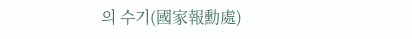의 수기(國家報勳處)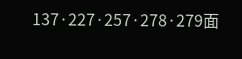137·227·257·278·279面